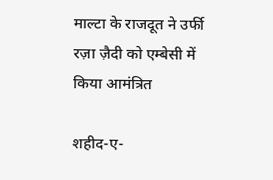माल्टा के राजदूत ने उर्फी रज़ा ज़ैदी को एम्बेसी में किया आमंत्रित

शहीद-ए-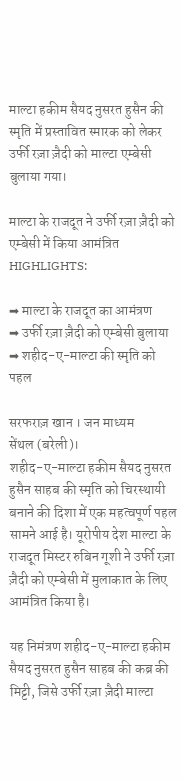माल्टा हकीम सैयद नुसरत हुसैन की स्मृति में प्रस्तावित स्मारक को लेकर उर्फी रज़ा ज़ैदी को माल्टा एम्बेसी बुलाया गया।

माल्टा के राजदूत ने उर्फी रज़ा ज़ैदी को एम्बेसी में किया आमंत्रित
HIGHLIGHTS:

➡ माल्टा के राजदूत का आमंत्रण
➡ उर्फी रज़ा ज़ैदी को एम्बेसी बुलाया
➡ शहीद-ए-माल्टा की स्मृति को पहल

सरफराज़ खान । जन माध्यम
सेंथल (बरेली)।
शहीद-ए-माल्टा हकीम सैयद नुसरत हुसैन साहब की स्मृति को चिरस्थायी बनाने की दिशा में एक महत्वपूर्ण पहल सामने आई है। यूरोपीय देश माल्टा के राजदूत मिस्टर रुबिन गूशी ने उर्फी रज़ा ज़ैदी को एम्बेसी में मुलाकात के लिए आमंत्रित किया है।

यह निमंत्रण शहीद-ए-माल्टा हकीम सैयद नुसरत हुसैन साहब की कब्र की मिट्टी, जिसे उर्फी रज़ा ज़ैदी माल्टा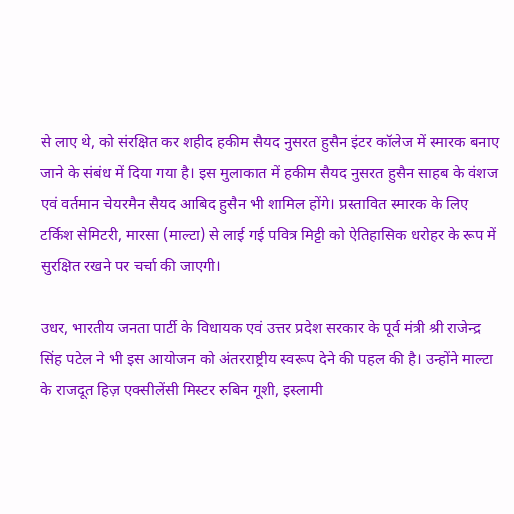से लाए थे, को संरक्षित कर शहीद हकीम सैयद नुसरत हुसैन इंटर कॉलेज में स्मारक बनाए जाने के संबंध में दिया गया है। इस मुलाकात में हकीम सैयद नुसरत हुसैन साहब के वंशज एवं वर्तमान चेयरमैन सैयद आबिद हुसैन भी शामिल होंगे। प्रस्तावित स्मारक के लिए टर्किश सेमिटरी, मारसा (माल्टा) से लाई गई पवित्र मिट्टी को ऐतिहासिक धरोहर के रूप में सुरक्षित रखने पर चर्चा की जाएगी।

उधर, भारतीय जनता पार्टी के विधायक एवं उत्तर प्रदेश सरकार के पूर्व मंत्री श्री राजेन्द्र सिंह पटेल ने भी इस आयोजन को अंतरराष्ट्रीय स्वरूप देने की पहल की है। उन्होंने माल्टा के राजदूत हिज़ एक्सीलेंसी मिस्टर रुबिन गूशी, इस्लामी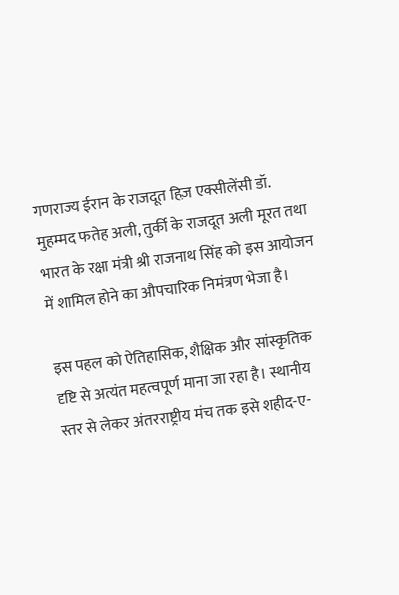गणराज्य ईरान के राजदूत हिज़ एक्सीलेंसी डॉ. मुहम्मद फतेह अली, तुर्की के राजदूत अली मूरत तथा भारत के रक्षा मंत्री श्री राजनाथ सिंह को इस आयोजन में शामिल होने का औपचारिक निमंत्रण भेजा है।

इस पहल को ऐतिहासिक, शैक्षिक और सांस्कृतिक दृष्टि से अत्यंत महत्वपूर्ण माना जा रहा है। स्थानीय स्तर से लेकर अंतरराष्ट्रीय मंच तक इसे शहीद-ए-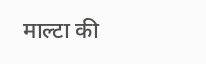माल्टा की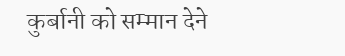कुर्बानी को सम्मान देने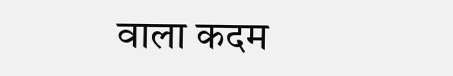वाला कदम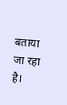बताया जा रहा है।